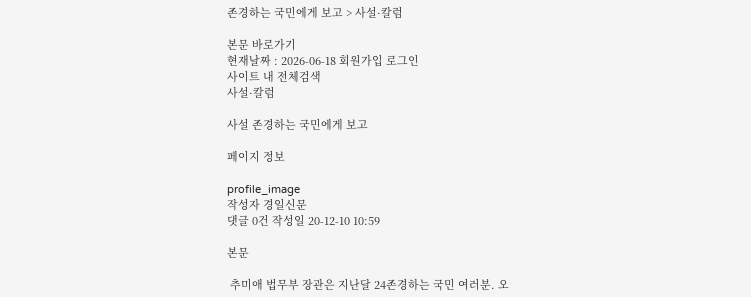존경하는 국민에게 보고 > 사설·칼럼

본문 바로가기
현재날짜 : 2026-06-18 회원가입 로그인
사이트 내 전체검색
사설·칼럼

사설 존경하는 국민에게 보고

페이지 정보

profile_image
작성자 경일신문
댓글 0건 작성일 20-12-10 10:59

본문

 추미애 법무부 장관은 지난달 24존경하는 국민 여러분. 오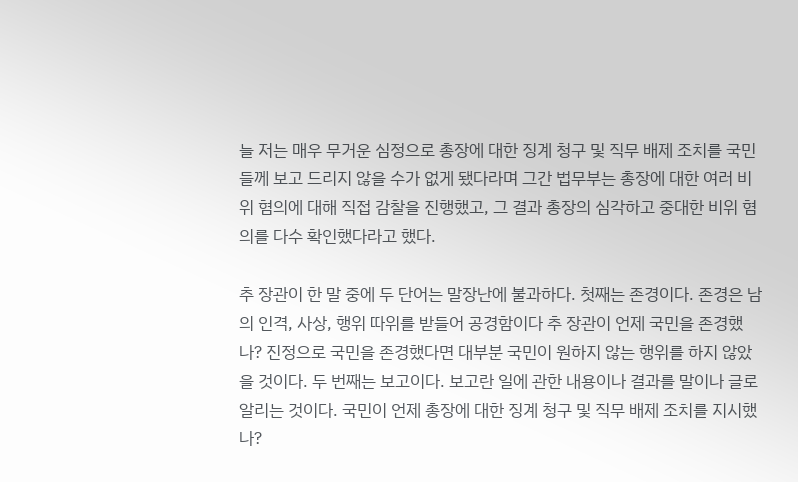늘 저는 매우 무거운 심정으로 총장에 대한 징계 청구 및 직무 배제 조치를 국민들께 보고 드리지 않을 수가 없게 됐다라며 그간 법무부는 총장에 대한 여러 비위 혐의에 대해 직접 감찰을 진행했고, 그 결과 총장의 심각하고 중대한 비위 혐의를 다수 확인했다라고 했다.

추 장관이 한 말 중에 두 단어는 말장난에 불과하다. 첫째는 존경이다. 존경은 남의 인격, 사상, 행위 따위를 받들어 공경함이다 추 장관이 언제 국민을 존경했나? 진정으로 국민을 존경했다면 대부분 국민이 원하지 않는 행위를 하지 않았을 것이다. 두 번째는 보고이다. 보고란 일에 관한 내용이나 결과를 말이나 글로 알리는 것이다. 국민이 언제 총장에 대한 징계 청구 및 직무 배제 조치를 지시했나?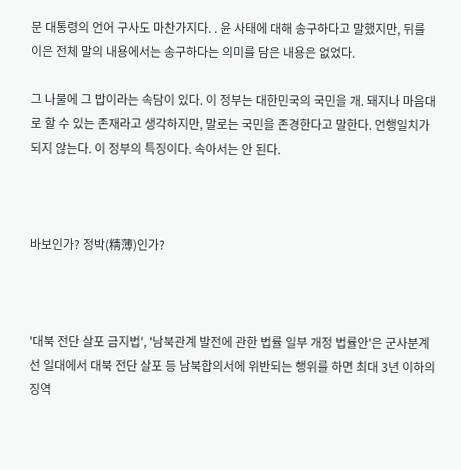문 대통령의 언어 구사도 마찬가지다. . 윤 사태에 대해 송구하다고 말했지만, 뒤를 이은 전체 말의 내용에서는 송구하다는 의미를 담은 내용은 없었다.

그 나물에 그 밥이라는 속담이 있다. 이 정부는 대한민국의 국민을 개. 돼지나 마음대로 할 수 있는 존재라고 생각하지만, 말로는 국민을 존경한다고 말한다. 언행일치가 되지 않는다. 이 정부의 특징이다. 속아서는 안 된다.



바보인가? 정박(精薄)인가?



'대북 전단 살포 금지법', '남북관계 발전에 관한 법률 일부 개정 법률안'은 군사분계선 일대에서 대북 전단 살포 등 남북합의서에 위반되는 행위를 하면 최대 3년 이하의 징역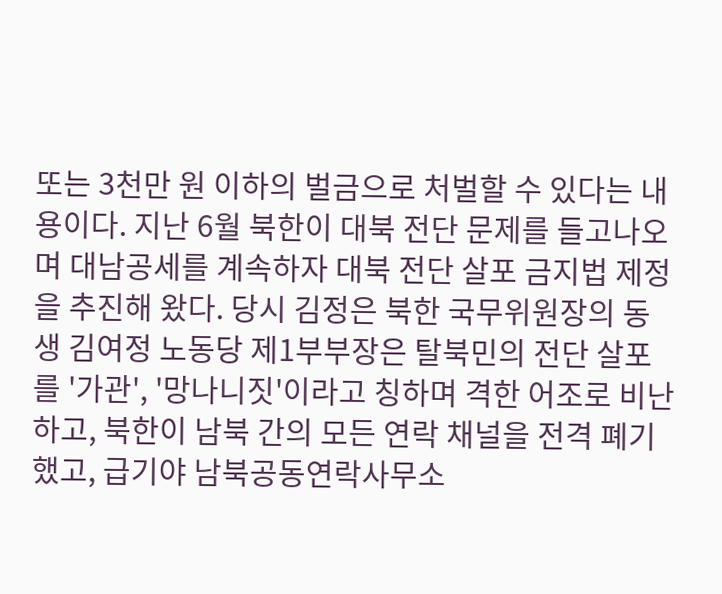또는 3천만 원 이하의 벌금으로 처벌할 수 있다는 내용이다. 지난 6월 북한이 대북 전단 문제를 들고나오며 대남공세를 계속하자 대북 전단 살포 금지법 제정을 추진해 왔다. 당시 김정은 북한 국무위원장의 동생 김여정 노동당 제1부부장은 탈북민의 전단 살포를 '가관', '망나니짓'이라고 칭하며 격한 어조로 비난하고, 북한이 남북 간의 모든 연락 채널을 전격 폐기했고, 급기야 남북공동연락사무소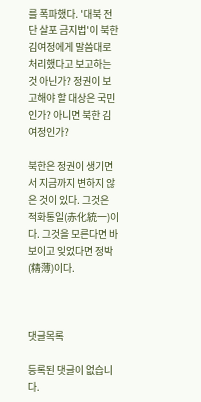를 폭파했다. '대북 전단 살포 금지법'이 북한 김여정에게 말씀대로 처리했다고 보고하는 것 아닌가? 정권이 보고해야 할 대상은 국민인가? 아니면 북한 김여정인가?

북한은 정권이 생기면서 지금까지 변하지 않은 것이 있다. 그것은 적화통일(赤化統一)이다. 그것을 모른다면 바보이고 잊었다면 정박(精薄)이다.



댓글목록

등록된 댓글이 없습니다.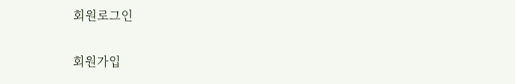회원로그인

회원가입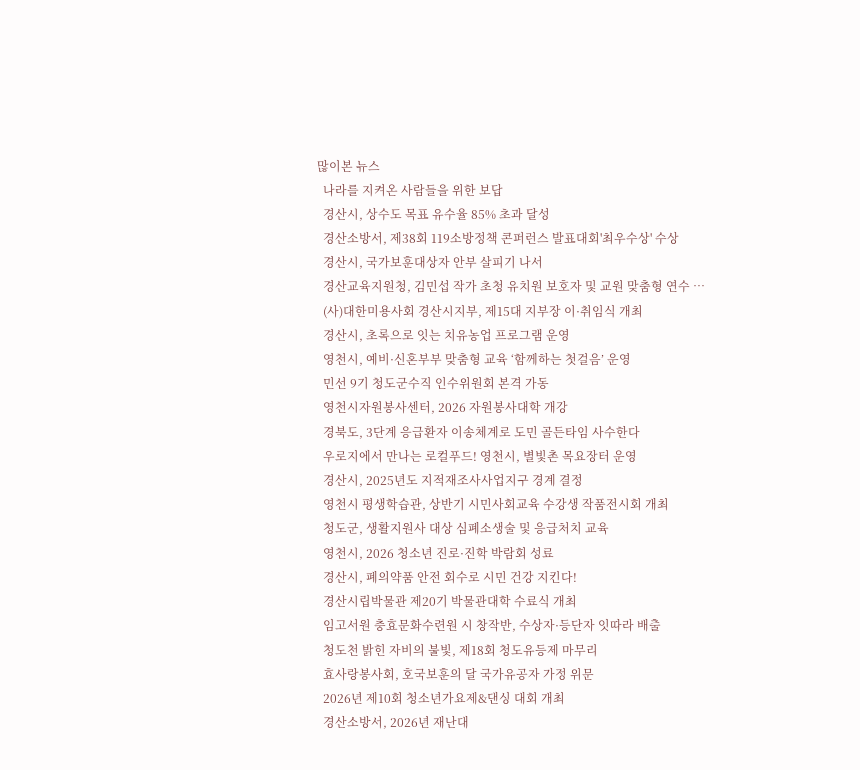많이본 뉴스
  나라를 지켜온 사람들을 위한 보답
  경산시, 상수도 목표 유수율 85% 초과 달성
  경산소방서, 제38회 119소방정책 콘퍼런스 발표대회'최우수상' 수상
  경산시, 국가보훈대상자 안부 살피기 나서
  경산교육지원청, 김민섭 작가 초청 유치원 보호자 및 교원 맞춤형 연수 …
  (사)대한미용사회 경산시지부, 제15대 지부장 이·취임식 개최
  경산시, 초록으로 잇는 치유농업 프로그램 운영
  영천시, 예비·신혼부부 맞춤형 교육 ‘함께하는 첫걸음’ 운영
  민선 9기 청도군수직 인수위원회 본격 가동
  영천시자원봉사센터, 2026 자원봉사대학 개강
  경북도, 3단계 응급환자 이송체계로 도민 골든타임 사수한다
  우로지에서 만나는 로컬푸드! 영천시, 별빛촌 목요장터 운영
  경산시, 2025년도 지적재조사사업지구 경계 결정
  영천시 평생학습관, 상반기 시민사회교육 수강생 작품전시회 개최
  청도군, 생활지원사 대상 심폐소생술 및 응급처치 교육
  영천시, 2026 청소년 진로·진학 박람회 성료
  경산시, 폐의약품 안전 회수로 시민 건강 지킨다!
  경산시립박물관 제20기 박물관대학 수료식 개최
  임고서원 충효문화수련원 시 창작반, 수상자·등단자 잇따라 배출
  청도천 밝힌 자비의 불빛, 제18회 청도유등제 마무리
  효사랑봉사회, 호국보훈의 달 국가유공자 가정 위문
  2026년 제10회 청소년가요제&댄싱 대회 개최
  경산소방서, 2026년 재난대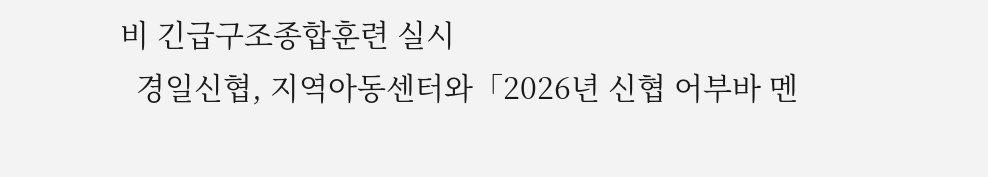비 긴급구조종합훈련 실시
  경일신협, 지역아동센터와「2026년 신협 어부바 멘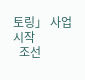토링」 사업 시작
  조선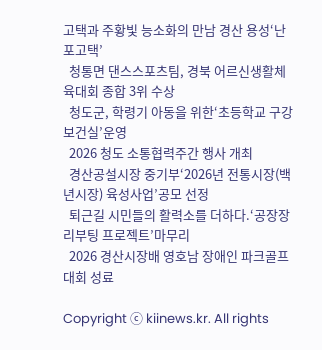고택과 주황빛 능소화의 만남 경산 용성‘난포고택’
  청통면 댄스스포츠팀, 경북 어르신생활체육대회 종합 3위 수상
  청도군, 학령기 아동을 위한‘초등학교 구강보건실’운영
  2026 청도 소통협력주간 행사 개최
  경산공설시장 중기부‘2026년 전통시장(백년시장) 육성사업’공모 선정
  퇴근길 시민들의 활력소를 더하다.‘공장장 리부팅 프로젝트’마무리
  2026 경산시장배 영호남 장애인 파크골프대회 성료

Copyright ⓒ kiinews.kr. All rights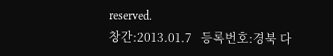reserved.
창간:2013.01.7   등록번호:경북 다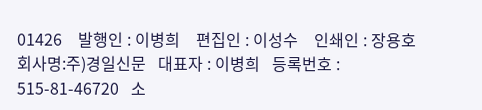01426    발행인 : 이병희    편집인 : 이성수    인쇄인 : 장용호
회사명:주)경일신문   대표자 : 이병희   등록번호 : 515-81-46720   소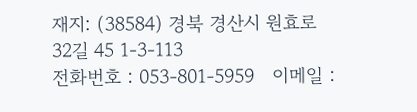재지: (38584) 경북 경산시 원효로32길 45 1-3-113
전화번호 : 053-801-5959   이메일 :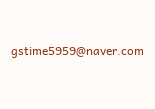gstime5959@naver.com